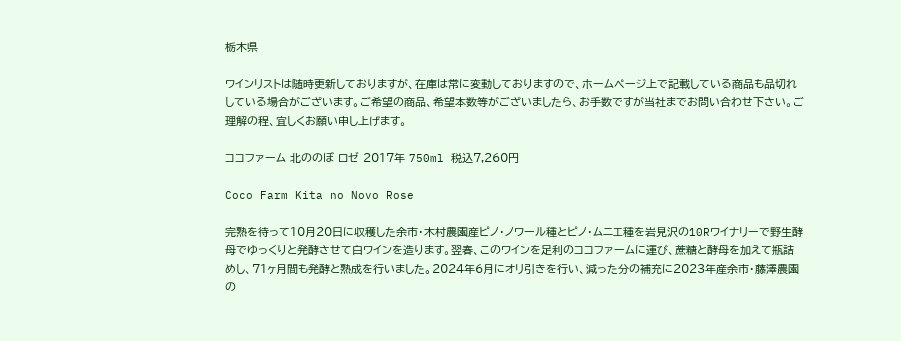栃木県

ワインリストは随時更新しておりますが、在庫は常に変動しておりますので、ホームページ上で記載している商品も品切れしている場合がございます。ご希望の商品、希望本数等がございましたら、お手数ですが当社までお問い合わせ下さい。ご理解の程、宜しくお願い申し上げます。

ココファーム 北ののぼ ロゼ 2017年 750ml 税込7,260円

Coco Farm Kita no Novo Rose

完熟を待って10月20日に収穫した余市・木村農園産ピノ・ノワール種とピノ・ムニエ種を岩見沢の10Rワイナリーで野生酵母でゆっくりと発酵させて白ワインを造ります。翌春、このワインを足利のココファームに運び、蔗糖と酵母を加えて瓶詰めし、71ヶ月間も発酵と熟成を行いました。2024年6月にオリ引きを行い、減った分の補充に2023年産余市・藤澤農園の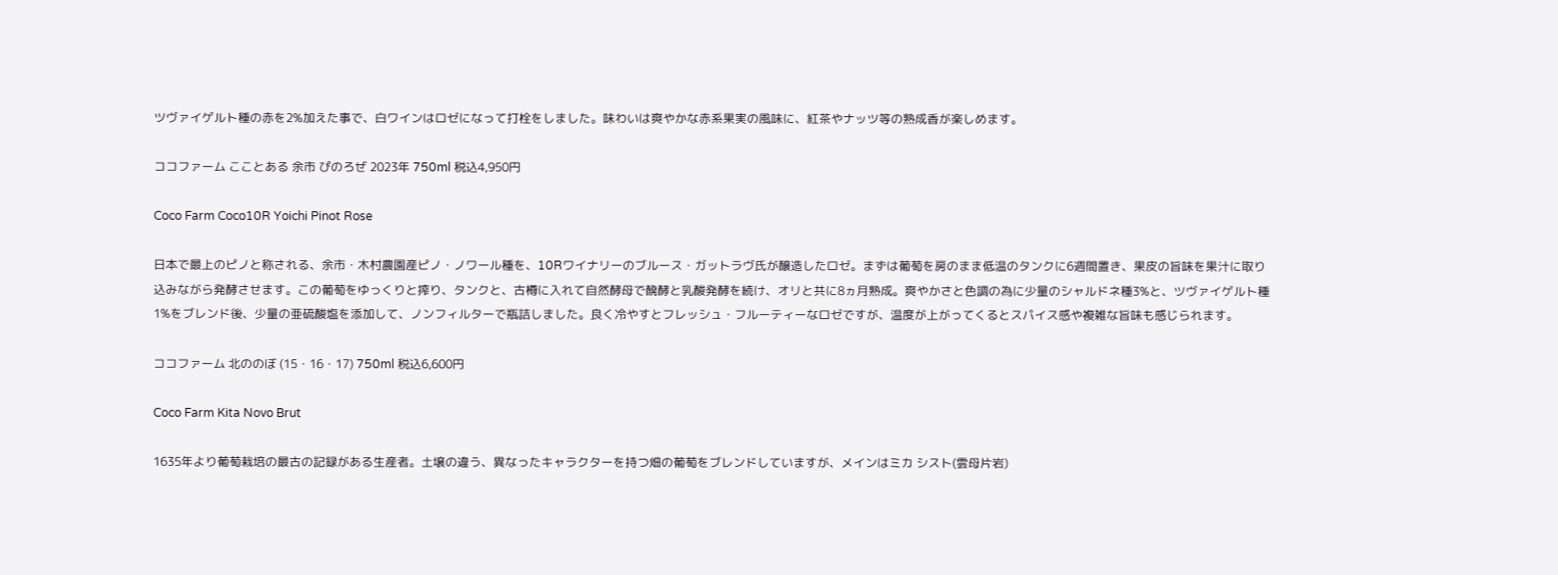ツヴァイゲルト種の赤を2%加えた事で、白ワインはロゼになって打栓をしました。味わいは爽やかな赤系果実の風味に、紅茶やナッツ等の熟成香が楽しめます。

ココファーム こことある 余市 ぴのろぜ 2023年 750ml 税込4,950円

Coco Farm Coco10R Yoichi Pinot Rose

日本で最上のピノと称される、余市・木村農園産ピノ・ノワール種を、10Rワイナリーのブルース・ガットラヴ氏が醸造したロゼ。まずは葡萄を房のまま低温のタンクに6週間置き、果皮の旨味を果汁に取り込みながら発酵させます。この葡萄をゆっくりと搾り、タンクと、古樽に入れて自然酵母で醗酵と乳酸発酵を続け、オリと共に8ヵ月熟成。爽やかさと色調の為に少量のシャルドネ種3%と、ツヴァイゲルト種1%をブレンド後、少量の亜硫酸塩を添加して、ノンフィルターで瓶詰しました。良く冷やすとフレッシュ・フルーティーなロゼですが、温度が上がってくるとスパイス感や複雑な旨味も感じられます。

ココファーム 北ののぼ (15・16・17) 750ml 税込6,600円

Coco Farm Kita Novo Brut

1635年より葡萄栽培の最古の記録がある生産者。土壌の違う、異なったキャラクターを持つ畑の葡萄をブレンドしていますが、メインはミカ シスト(雲母片岩)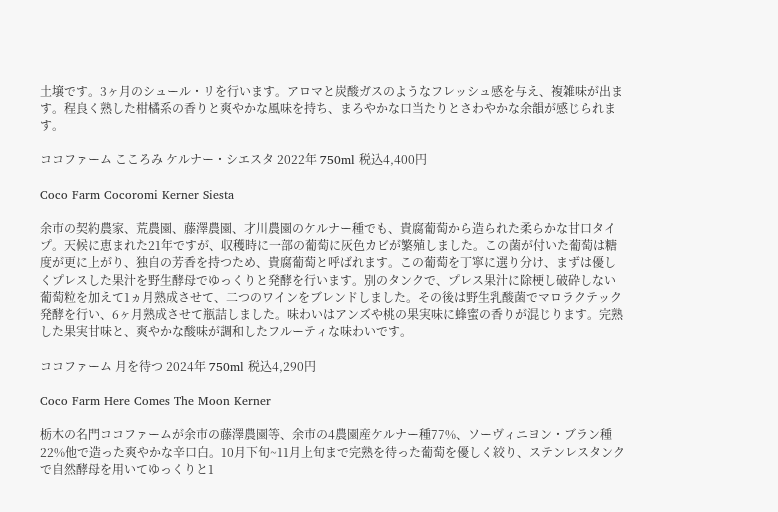土壌です。3ヶ月のシュール・リを行います。アロマと炭酸ガスのようなフレッシュ感を与え、複雑味が出ます。程良く熟した柑橘系の香りと爽やかな風味を持ち、まろやかな口当たりとさわやかな余韻が感じられます。

ココファーム こころみ ケルナー・シエスタ 2022年 750ml 税込4,400円

Coco Farm Cocoromi Kerner Siesta

余市の契約農家、荒農園、藤澤農園、才川農園のケルナー種でも、貴腐葡萄から造られた柔らかな甘口タイプ。天候に恵まれた21年ですが、収穫時に一部の葡萄に灰色カビが繁殖しました。この菌が付いた葡萄は糖度が更に上がり、独自の芳香を持つため、貴腐葡萄と呼ばれます。この葡萄を丁寧に選り分け、まずは優しくプレスした果汁を野生酵母でゆっくりと発酵を行います。別のタンクで、プレス果汁に除梗し破砕しない葡萄粒を加えて1ヵ月熟成させて、二つのワインをブレンドしました。その後は野生乳酸菌でマロラクテック発酵を行い、6ヶ月熟成させて瓶詰しました。味わいはアンズや桃の果実味に蜂蜜の香りが混じります。完熟した果実甘味と、爽やかな酸味が調和したフルーティな味わいです。

ココファーム 月を待つ 2024年 750ml 税込4,290円

Coco Farm Here Comes The Moon Kerner

栃木の名門ココファームが余市の藤澤農園等、余市の4農園産ケルナー種77%、ソーヴィニヨン・ブラン種22%他で造った爽やかな辛口白。10月下旬~11月上旬まで完熟を待った葡萄を優しく絞り、ステンレスタンクで自然酵母を用いてゆっくりと1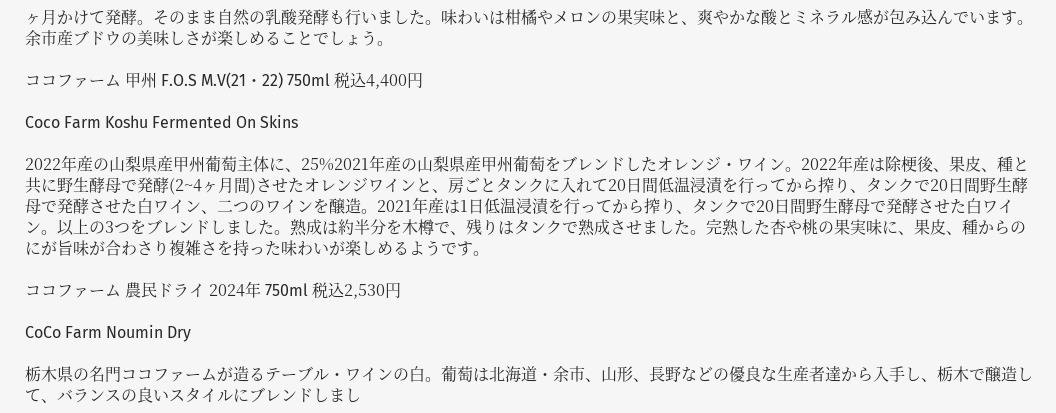ヶ月かけて発酵。そのまま自然の乳酸発酵も行いました。味わいは柑橘やメロンの果実味と、爽やかな酸とミネラル感が包み込んでいます。余市産ブドウの美味しさが楽しめることでしょう。

ココファーム 甲州 F.O.S M.V(21・22) 750ml 税込4,400円

Coco Farm Koshu Fermented On Skins

2022年産の山梨県産甲州葡萄主体に、25%2021年産の山梨県産甲州葡萄をブレンドしたオレンジ・ワイン。2022年産は除梗後、果皮、種と共に野生酵母で発酵(2~4ヶ月間)させたオレンジワインと、房ごとタンクに入れて20日間低温浸漬を行ってから搾り、タンクで20日間野生酵母で発酵させた白ワイン、二つのワインを醸造。2021年産は1日低温浸漬を行ってから搾り、タンクで20日間野生酵母で発酵させた白ワイン。以上の3つをブレンドしました。熟成は約半分を木樽で、残りはタンクで熟成させました。完熟した杏や桃の果実味に、果皮、種からのにが旨味が合わさり複雑さを持った味わいが楽しめるようです。

ココファーム 農民ドライ 2024年 750ml 税込2,530円

CoCo Farm Noumin Dry

栃木県の名門ココファームが造るテーブル・ワインの白。葡萄は北海道・余市、山形、長野などの優良な生産者達から入手し、栃木で醸造して、バランスの良いスタイルにブレンドしまし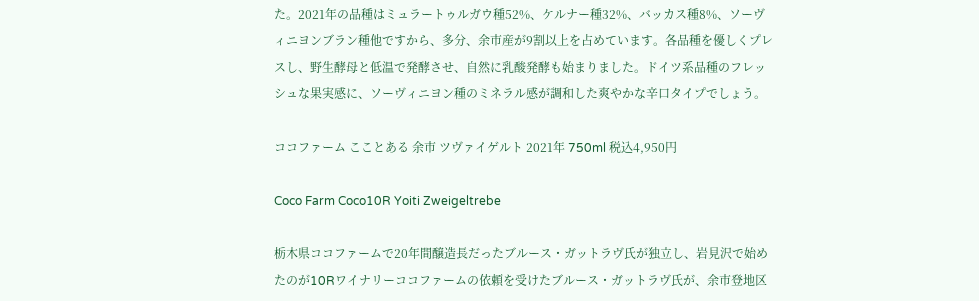た。2021年の品種はミュラートゥルガウ種52%、ケルナー種32%、バッカス種8%、ソーヴィニヨンブラン種他ですから、多分、余市産が9割以上を占めています。各品種を優しくプレスし、野生酵母と低温で発酵させ、自然に乳酸発酵も始まりました。ドイツ系品種のフレッシュな果実感に、ソーヴィニヨン種のミネラル感が調和した爽やかな辛口タイプでしょう。

ココファーム こことある 余市 ツヴァイゲルト 2021年 750ml 税込4,950円

Coco Farm Coco10R Yoiti Zweigeltrebe

栃木県ココファームで20年間醸造長だったブルース・ガットラヴ氏が独立し、岩見沢で始めたのが10Rワイナリーココファームの依頼を受けたブルース・ガットラヴ氏が、余市登地区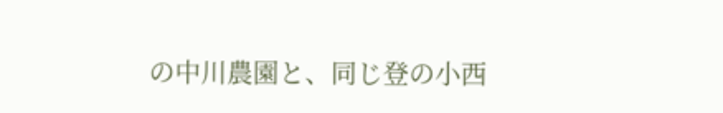の中川農園と、同じ登の小西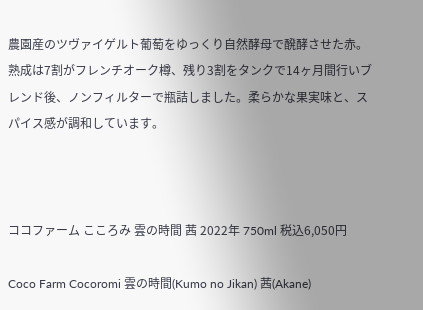農園産のツヴァイゲルト葡萄をゆっくり自然酵母で醗酵させた赤。熟成は7割がフレンチオーク樽、残り3割をタンクで14ヶ月間行いブレンド後、ノンフィルターで瓶詰しました。柔らかな果実味と、スパイス感が調和しています。



ココファーム こころみ 雲の時間 茜 2022年 750ml 税込6,050円

Coco Farm Cocoromi 雲の時間(Kumo no Jikan) 茜(Akane)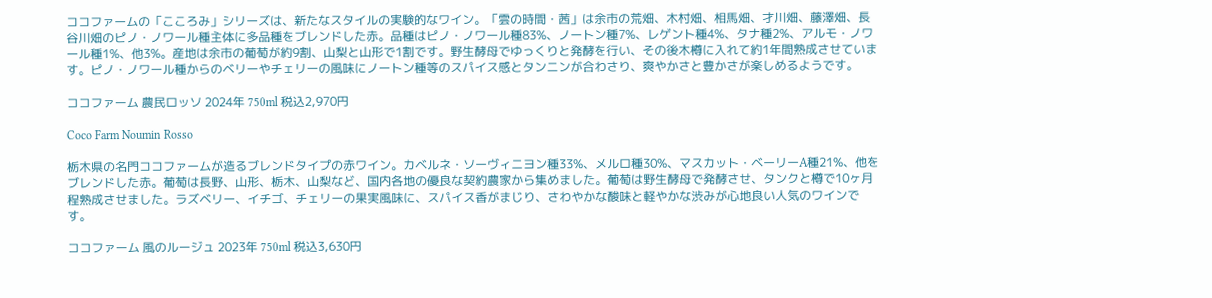ココファームの「こころみ」シリーズは、新たなスタイルの実験的なワイン。「雲の時間・茜」は余市の荒畑、木村畑、相馬畑、才川畑、藤澤畑、長谷川畑のピノ・ノワール種主体に多品種をブレンドした赤。品種はピノ・ノワール種83%、ノートン種7%、レゲント種4%、タナ種2%、アルモ・ノワール種1%、他3%。産地は余市の葡萄が約9割、山梨と山形で1割です。野生酵母でゆっくりと発酵を行い、その後木樽に入れて約1年間熟成させています。ピノ・ノワール種からのベリーやチェリーの風味にノートン種等のスパイス感とタンニンが合わさり、爽やかさと豊かさが楽しめるようです。

ココファーム 農民ロッソ 2024年 750ml 税込2,970円

Coco Farm Noumin Rosso

栃木県の名門ココファームが造るブレンドタイプの赤ワイン。カベルネ・ソーヴィニヨン種33%、メルロ種30%、マスカット・ベーリーA種21%、他をブレンドした赤。葡萄は長野、山形、栃木、山梨など、国内各地の優良な契約農家から集めました。葡萄は野生酵母で発酵させ、タンクと樽で10ヶ月程熟成させました。ラズベリー、イチゴ、チェリーの果実風味に、スパイス香がまじり、さわやかな酸味と軽やかな渋みが心地良い人気のワインです。

ココファーム 風のルージュ 2023年 750ml 税込3,630円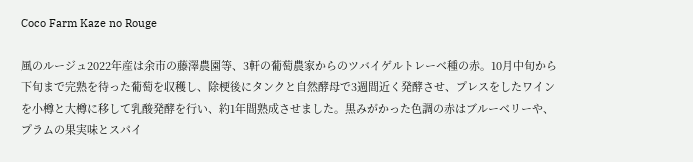Coco Farm Kaze no Rouge

風のルージュ2022年産は余市の藤澤農園等、3軒の葡萄農家からのツバイゲルトレーベ種の赤。10月中旬から下旬まで完熟を待った葡萄を収穫し、除梗後にタンクと自然酵母で3週間近く発酵させ、プレスをしたワインを小樽と大樽に移して乳酸発酵を行い、約1年間熟成させました。黒みがかった色調の赤はブルーベリーや、プラムの果実味とスパイ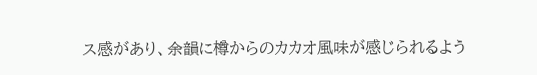ス感があり、余韻に樽からのカカオ風味が感じられるよう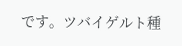です。ツバイゲルト種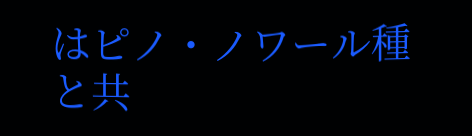はピノ・ノワール種と共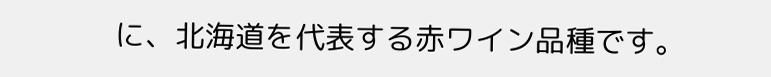に、北海道を代表する赤ワイン品種です。